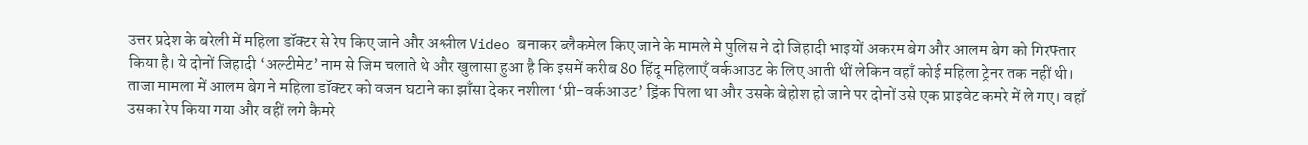उत्तर प्रदेश के बरेली में महिला डॉक्टर से रेप किए जाने और अश्लील Video बनाकर ब्लैकमेल किए जाने के मामले मे पुलिस ने दो जिहादी भाइयों अकरम बेग और आलम बेग को गिरफ्तार किया है। ये दोनों जिहादी ‘अल्टीमेट’ नाम से जिम चलाते थे और खुलासा हुआ है कि इसमें करीब 80 हिंदू महिलाएँ वर्कआउट के लिए आती थीं लेकिन वहाँ कोई महिला ट्रेनर तक नहीं थी।
ताजा मामला में आलम बेग ने महिला डॉक्टर को वजन घटाने का झाँसा देकर नशीला ‘प्री-वर्कआउट’ ड्रिंक पिला था और उसके बेहोश हो जाने पर दोनों उसे एक प्राइवेट कमरे में ले गए। वहाँ उसका रेप किया गया और वहीं लगे कैमरे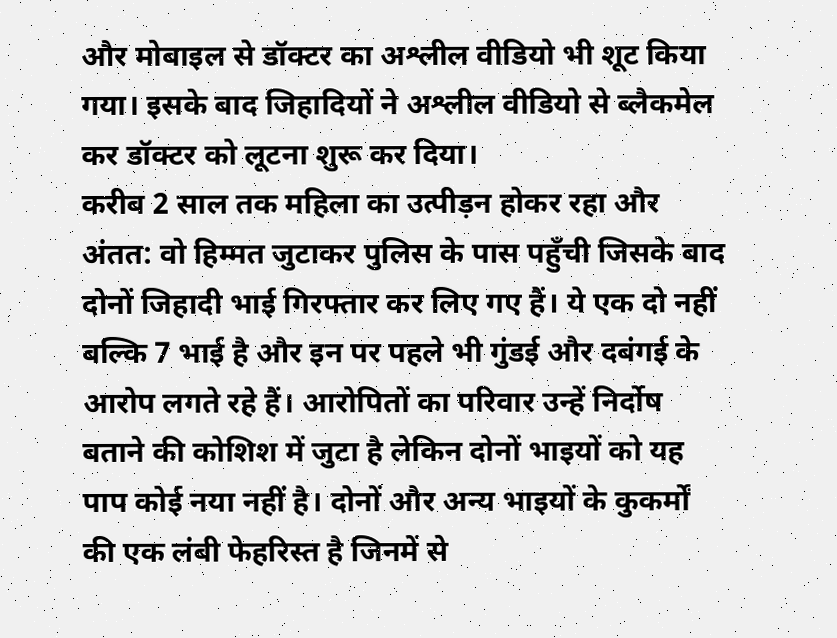और मोबाइल से डॉक्टर का अश्लील वीडियो भी शूट किया गया। इसके बाद जिहादियों ने अश्लील वीडियो से ब्लैकमेल कर डॉक्टर को लूटना शुरू कर दिया।
करीब 2 साल तक महिला का उत्पीड़न होकर रहा और अंतत: वो हिम्मत जुटाकर पुलिस के पास पहुँची जिसके बाद दोनों जिहादी भाई गिरफ्तार कर लिए गए हैं। ये एक दो नहीं बल्कि 7 भाई है और इन पर पहले भी गुंडई और दबंगई के आरोप लगते रहे हैं। आरोपितों का परिवार उन्हें निर्दोष बताने की कोशिश में जुटा है लेकिन दोनों भाइयों को यह पाप कोई नया नहीं है। दोनों और अन्य भाइयों के कुकर्मों की एक लंबी फेहरिस्त है जिनमें से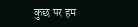कुछ पर हम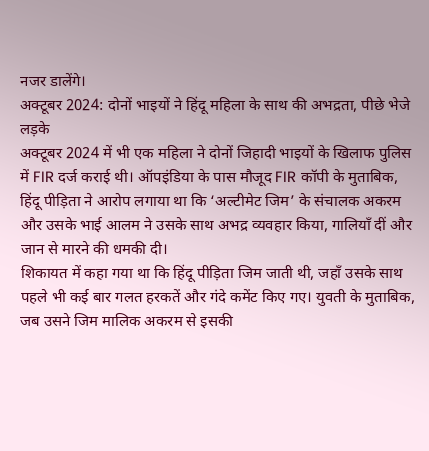नजर डालेंगे।
अक्टूबर 2024: दोनों भाइयों ने हिंदू महिला के साथ की अभद्रता, पीछे भेजे लड़के
अक्टूबर 2024 में भी एक महिला ने दोनों जिहादी भाइयों के खिलाफ पुलिस में FIR दर्ज कराई थी। ऑपइंडिया के पास मौजूद FIR कॉपी के मुताबिक, हिंदू पीड़िता ने आरोप लगाया था कि ‘अल्टीमेट जिम’ के संचालक अकरम और उसके भाई आलम ने उसके साथ अभद्र व्यवहार किया, गालियाँ दीं और जान से मारने की धमकी दी।
शिकायत में कहा गया था कि हिंदू पीड़िता जिम जाती थी, जहाँ उसके साथ पहले भी कई बार गलत हरकतें और गंदे कमेंट किए गए। युवती के मुताबिक, जब उसने जिम मालिक अकरम से इसकी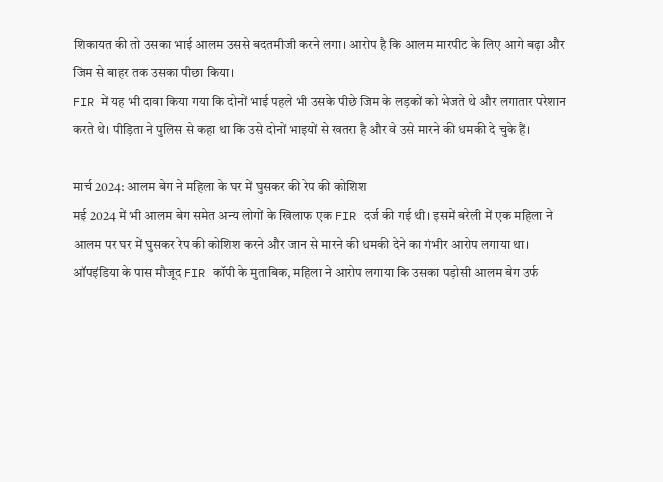शिकायत की तो उसका भाई आलम उससे बदतमीजी करने लगा। आरोप है कि आलम मारपीट के लिए आगे बढ़ा और जिम से बाहर तक उसका पीछा किया।
FIR में यह भी दावा किया गया कि दोनों भाई पहले भी उसके पीछे जिम के लड़कों को भेजते थे और लगातार परेशान करते थे। पीड़िता ने पुलिस से कहा था कि उसे दोनों भाइयों से खतरा है और वे उसे मारने की धमकी दे चुके हैं।

मार्च 2024: आलम बेग ने महिला के घर में घुसकर की रेप की कोशिश
मई 2024 में भी आलम बेग समेत अन्य लोगों के खिलाफ एक FIR दर्ज की गई थी। इसमें बरेली में एक महिला ने आलम पर घर में घुसकर रेप की कोशिश करने और जान से मारने की धमकी देने का गंभीर आरोप लगाया था।
ऑपइंडिया के पास मौजूद FIR कॉपी के मुताबिक, महिला ने आरोप लगाया कि उसका पड़ोसी आलम बेग उर्फ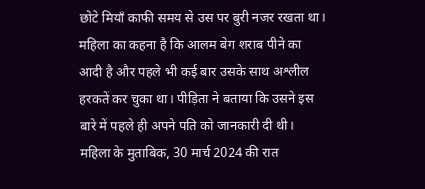छोटे मियाँ काफी समय से उस पर बुरी नजर रखता था। महिला का कहना है कि आलम बेग शराब पीने का आदी है और पहले भी कई बार उसके साथ अश्लील हरकतें कर चुका था। पीड़िता ने बताया कि उसने इस बारे में पहले ही अपने पति को जानकारी दी थी।
महिला के मुताबिक, 30 मार्च 2024 की रात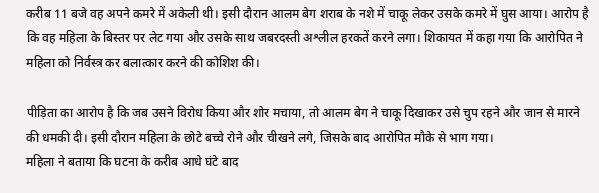करीब 11 बजे वह अपने कमरे में अकेली थी। इसी दौरान आलम बेग शराब के नशे में चाकू लेकर उसके कमरे में घुस आया। आरोप है कि वह महिला के बिस्तर पर लेट गया और उसके साथ जबरदस्ती अश्लील हरकतें करने लगा। शिकायत में कहा गया कि आरोपित ने महिला को निर्वस्त्र कर बलात्कार करने की कोशिश की।

पीड़िता का आरोप है कि जब उसने विरोध किया और शोर मचाया, तो आलम बेग ने चाकू दिखाकर उसे चुप रहने और जान से मारने की धमकी दी। इसी दौरान महिला के छोटे बच्चे रोने और चीखने लगे, जिसके बाद आरोपित मौके से भाग गया।
महिला ने बताया कि घटना के करीब आधे घंटे बाद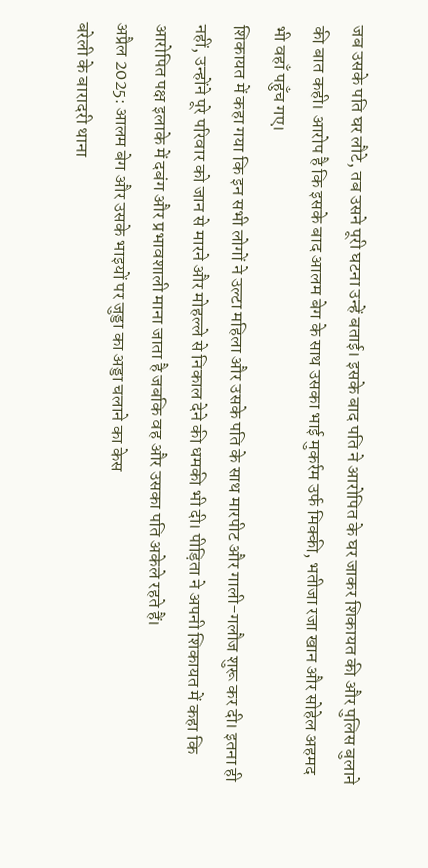जब उसके पति घर लौटे, तब उसने पूरी घटना उन्हें बताई। इसके बाद पति ने आरोपित के घर जाकर शिकायत की और पुलिस बुलाने की बात कही। आरोप है कि इसके बाद आलम बेग के साथ उसका भाई मुकर्रम उर्फ मिक्की, भतीजा रजा खान और सोहेल अहमद भी वहाँ पहुँच गए।
शिकायत में कहा गया कि इन सभी लोगों ने उल्टा महिला और उसके पति के साथ मारपीट और गाली-गलौज शुरू कर दी। इतना ही नहीं, उन्होंने पूरे परिवार को जान से मारने और मोहल्ले से निकाल देने की धमकी भी दी। पीड़िता ने अपनी शिकायत में कहा कि आरोपित पक्ष इलाके में दबंग और प्रभावशाली माना जाता है जबकि वह और उसका पति अकेले रहते हैं।
अप्रैल 2025: आलम बेग और उसके भाइयों पर जुड्डा का अड्डा चलाने का केस
बरेली के बारादरी थाना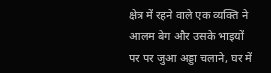क्षेत्र में रहने वाले एक व्यक्ति ने आलम बेग और उसके भाइयों पर पर जुआ अड्डा चलाने, घर में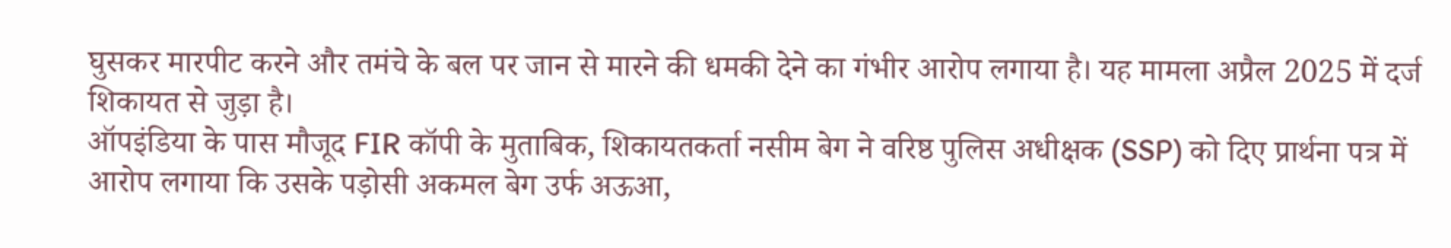घुसकर मारपीट करने और तमंचे के बल पर जान से मारने की धमकी देने का गंभीर आरोप लगाया है। यह मामला अप्रैल 2025 में दर्ज शिकायत से जुड़ा है।
ऑपइंडिया के पास मौजूद FIR कॉपी के मुताबिक, शिकायतकर्ता नसीम बेग ने वरिष्ठ पुलिस अधीक्षक (SSP) को दिए प्रार्थना पत्र में आरोप लगाया कि उसके पड़ोसी अकमल बेग उर्फ अऊआ,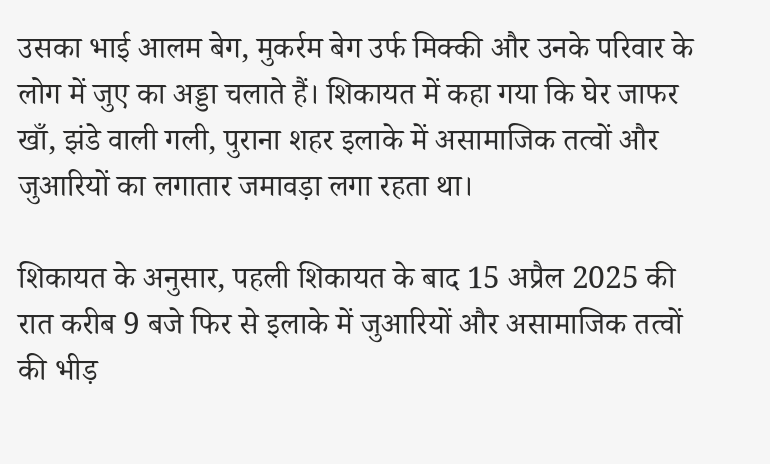उसका भाई आलम बेग, मुकर्रम बेग उर्फ मिक्की और उनके परिवार के लोग में जुए का अड्डा चलाते हैं। शिकायत में कहा गया कि घेर जाफर खाँ, झंडे वाली गली, पुराना शहर इलाके में असामाजिक तत्वों और जुआरियों का लगातार जमावड़ा लगा रहता था।

शिकायत के अनुसार, पहली शिकायत के बाद 15 अप्रैल 2025 की रात करीब 9 बजे फिर से इलाके में जुआरियों और असामाजिक तत्वों की भीड़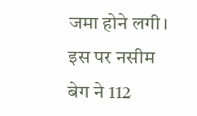जमा होने लगी। इस पर नसीम बेग ने 112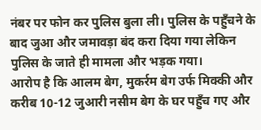नंबर पर फोन कर पुलिस बुला ली। पुलिस के पहुँचने के बाद जुआ और जमावड़ा बंद करा दिया गया लेकिन पुलिस के जाते ही मामला और भड़क गया।
आरोप है कि आलम बेग, मुकर्रम बेग उर्फ मिक्की और करीब 10-12 जुआरी नसीम बेग के घर पहुँच गए और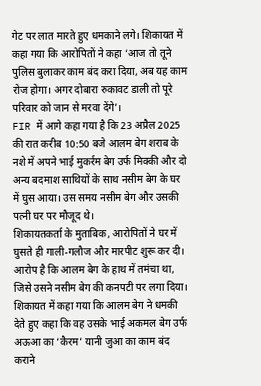गेट पर लात मारते हुए धमकाने लगे। शिकायत में कहा गया कि आरोपितों ने कहा ‘आज तो तूने पुलिस बुलाकर काम बंद करा दिया, अब यह काम रोज होगा। अगर दोबारा रुकावट डाली तो पूरे परिवार को जान से मरवा देंगे’।
FIR में आगे कहा गया है कि 23 अप्रैल 2025 की रात करीब 10:50 बजे आलम बेग शराब के नशे में अपने भाई मुकर्रम बेग उर्फ मिक्की और दो अन्य बदमाश साथियों के साथ नसीम बेग के घर में घुस आया। उस समय नसीम बेग और उसकी पत्नी घर पर मौजूद थे।
शिकायतकर्ता के मुताबिक, आरोपितों ने घर में घुसते ही गाली-गलौज और मारपीट शुरू कर दी। आरोप है कि आलम बेग के हाथ में तमंचा था, जिसे उसने नसीम बेग की कनपटी पर लगा दिया।
शिकायत में कहा गया कि आलम बेग ने धमकी देते हुए कहा कि वह उसके भाई अकमल बेग उर्फ अऊआ का ‘कैरम’ यानी जुआ का काम बंद कराने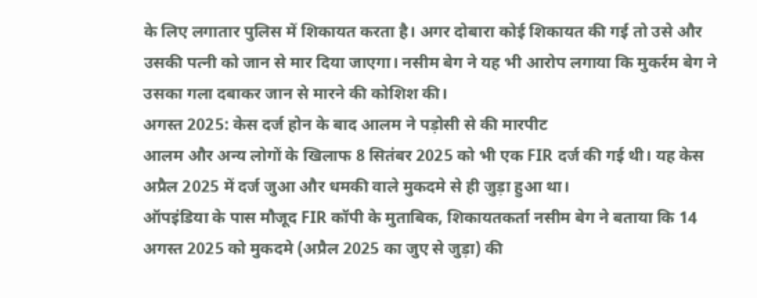के लिए लगातार पुलिस में शिकायत करता है। अगर दोबारा कोई शिकायत की गई तो उसे और उसकी पत्नी को जान से मार दिया जाएगा। नसीम बेग ने यह भी आरोप लगाया कि मुकर्रम बेग ने उसका गला दबाकर जान से मारने की कोशिश की।
अगस्त 2025: केस दर्ज होन के बाद आलम ने पड़ोसी से की मारपीट
आलम और अन्य लोगों के खिलाफ 8 सितंबर 2025 को भी एक FIR दर्ज की गई थी। यह केस अप्रैल 2025 में दर्ज जुआ और धमकी वाले मुकदमे से ही जुड़ा हुआ था।
ऑपइंडिया के पास मौजूद FIR कॉपी के मुताबिक, शिकायतकर्ता नसीम बेग ने बताया कि 14 अगस्त 2025 को मुकदमे (अप्रैल 2025 का जुए से जुड़ा) की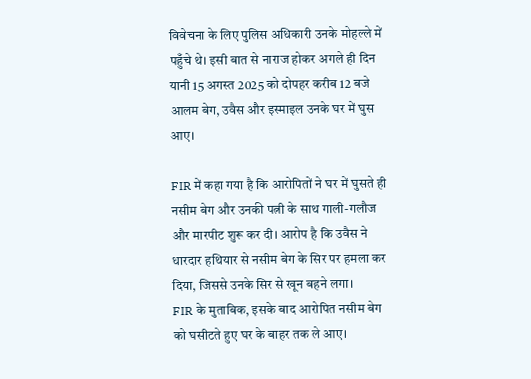विवेचना के लिए पुलिस अधिकारी उनके मोहल्ले में पहुँचे थे। इसी बात से नाराज होकर अगले ही दिन यानी 15 अगस्त 2025 को दोपहर करीब 12 बजे आलम बेग, उवैस और इस्माइल उनके घर में घुस आए।

FIR में कहा गया है कि आरोपितों ने घर में घुसते ही नसीम बेग और उनकी पत्नी के साथ गाली-गलौज और मारपीट शुरू कर दी। आरोप है कि उवैस ने धारदार हथियार से नसीम बेग के सिर पर हमला कर दिया, जिससे उनके सिर से खून बहने लगा।
FIR के मुताबिक, इसके बाद आरोपित नसीम बेग को घसीटते हुए घर के बाहर तक ले आए।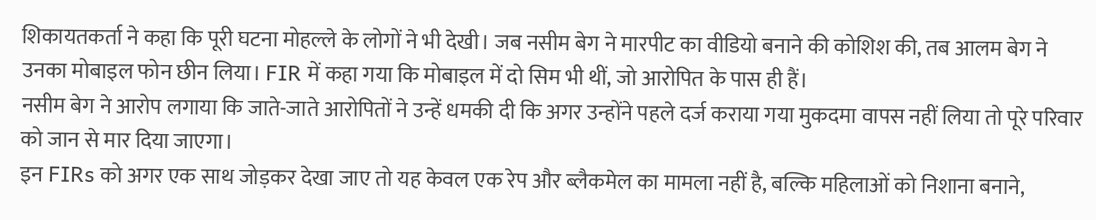शिकायतकर्ता ने कहा कि पूरी घटना मोहल्ले के लोगों ने भी देखी। जब नसीम बेग ने मारपीट का वीडियो बनाने की कोशिश की, तब आलम बेग ने उनका मोबाइल फोन छीन लिया। FIR में कहा गया कि मोबाइल में दो सिम भी थीं, जो आरोपित के पास ही हैं।
नसीम बेग ने आरोप लगाया कि जाते-जाते आरोपितों ने उन्हें धमकी दी कि अगर उन्होंने पहले दर्ज कराया गया मुकदमा वापस नहीं लिया तो पूरे परिवार को जान से मार दिया जाएगा।
इन FIRs को अगर एक साथ जोड़कर देखा जाए तो यह केवल एक रेप और ब्लैकमेल का मामला नहीं है, बल्कि महिलाओं को निशाना बनाने,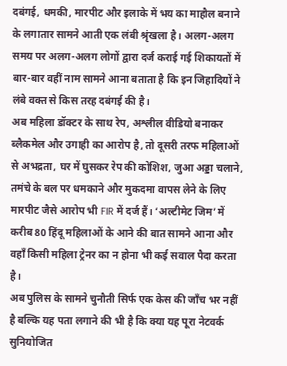दबंगई, धमकी, मारपीट और इलाके में भय का माहौल बनाने के लगातार सामने आती एक लंबी श्रृंखला है। अलग-अलग समय पर अलग-अलग लोगों द्वारा दर्ज कराई गई शिकायतों में बार-बार वहीं नाम सामने आना बताता है कि इन जिहादियों ने लंबे वक्त से किस तरह दबंगई की है।
अब महिला डॉक्टर के साथ रेप, अश्लील वीडियो बनाकर ब्लैकमेल और उगाही का आरोप है, तो दूसरी तरफ महिलाओं से अभद्रता, घर में घुसकर रेप की कोशिश, जुआ अड्डा चलाने, तमंचे के बल पर धमकाने और मुकदमा वापस लेने के लिए मारपीट जैसे आरोप भी FIR में दर्ज हैं। ‘अल्टीमेट जिम’ में करीब 80 हिंदू महिलाओं के आने की बात सामने आना और वहाँ किसी महिला ट्रेनर का न होना भी कई सवाल पैदा करता है।
अब पुलिस के सामने चुनौती सिर्फ एक केस की जाँच भर नहीं है बल्कि यह पता लगाने की भी है कि क्या यह पूरा नेटवर्क सुनियोजित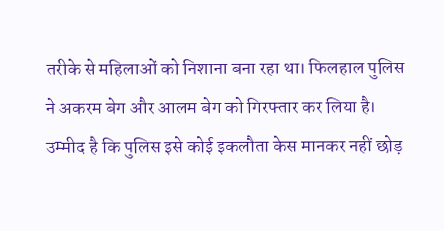तरीके से महिलाओं को निशाना बना रहा था। फिलहाल पुलिस ने अकरम बेग और आलम बेग को गिरफ्तार कर लिया है। उम्मीद है कि पुलिस इसे कोई इकलौता केस मानकर नहीं छोड़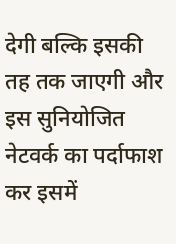देगी बल्कि इसकी तह तक जाएगी और इस सुनियोजित नेटवर्क का पर्दाफाश कर इसमें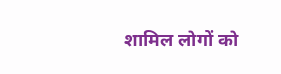शामिल लोगों को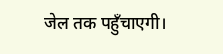जेल तक पहुँचाएगी।